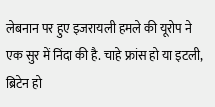लेबनान पर हुए इजरायली हमले की यूरोप ने एक सुर में निंदा की है. चाहे फ्रांस हो या इटली, ब्रिटेन हो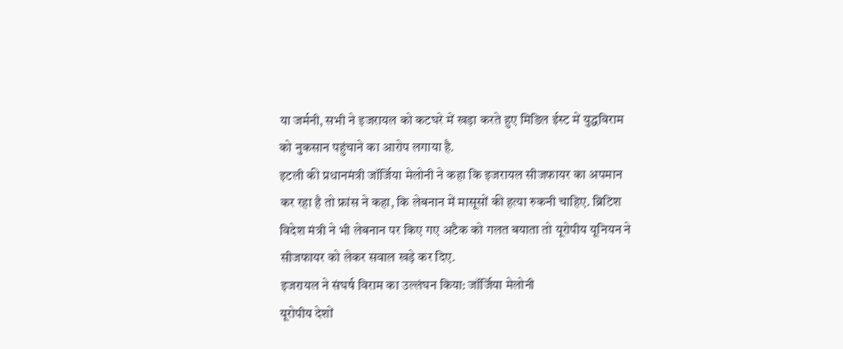या जर्मनी, सभी ने इजरायल को कटघरे में खड़ा करते हुए मिडिल ईस्ट में युद्धविराम को नुकसान पहुंचाने का आरोप लगाया है.
इटली की प्रधानमंत्री जॉर्जिया मेलोनी ने कहा कि इजरायल सीजफायर का अपमान कर रहा है तो फ्रांस ने कहा, कि लेबनान में मासूसों की हत्या रुकनी चाहिए. ब्रिटिश विदेश मंत्री ने भी लेबनान पर किए गए अटैक को गलत बयाता तो यूरोपीय यूनियन ने सीजफायर को लेकर सवाल खड़े कर दिए.
इजरायल ने संघर्ष विराम का उल्लंघन किया: जॉर्जिया मेलोनी
यूरोपीय देशों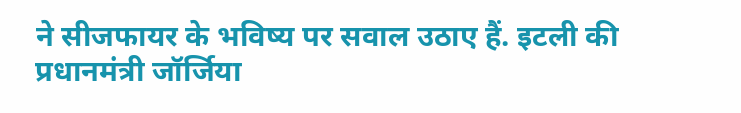ने सीजफायर के भविष्य पर सवाल उठाए हैं. इटली की प्रधानमंत्री जॉर्जिया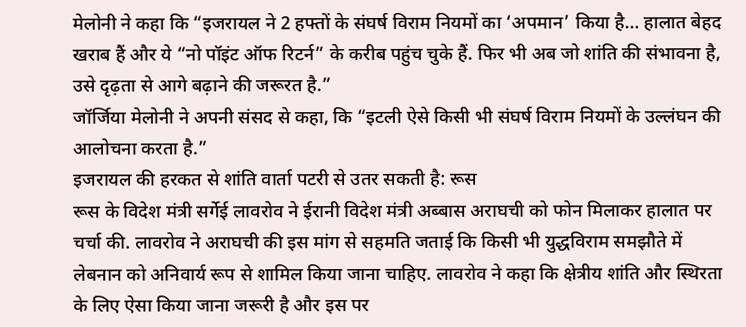मेलोनी ने कहा कि “इजरायल ने 2 हफ्तों के संघर्ष विराम नियमों का ‘अपमान’ किया है… हालात बेहद खराब हैं और ये “नो पॉइंट ऑफ रिटर्न” के करीब पहुंच चुके हैं. फिर भी अब जो शांति की संभावना है, उसे दृढ़ता से आगे बढ़ाने की जरूरत है.”
जॉर्जिया मेलोनी ने अपनी संसद से कहा, कि “इटली ऐसे किसी भी संघर्ष विराम नियमों के उल्लंघन की आलोचना करता है.”
इजरायल की हरकत से शांति वार्ता पटरी से उतर सकती है: रूस
रूस के विदेश मंत्री सर्गेई लावरोव ने ईरानी विदेश मंत्री अब्बास अराघची को फोन मिलाकर हालात पर चर्चा की. लावरोव ने अराघची की इस मांग से सहमति जताई कि किसी भी युद्धविराम समझौते में लेबनान को अनिवार्य रूप से शामिल किया जाना चाहिए. लावरोव ने कहा कि क्षेत्रीय शांति और स्थिरता के लिए ऐसा किया जाना जरूरी है और इस पर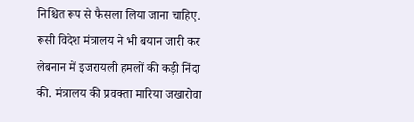निश्चित रूप से फैसला लिया जाना चाहिए.
रूसी विदेश मंत्रालय ने भी बयान जारी कर लेबनान में इजरायली हमलों की कड़ी निंदा की. मंत्रालय की प्रवक्ता मारिया जखारोवा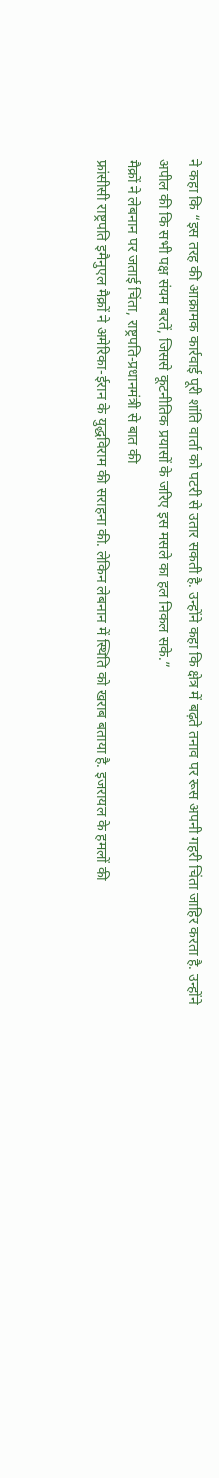ने कहा कि “इस तरह की आक्रामक कार्रवाई पूरी शांति वार्ता को पटरी से उतार सकती है. उन्होंने कहा कि क्षेत्र में बढ़ते तनाव पर रूस अपनी गहरी चिंता जाहिर करता है. उन्होंने अपील की कि सभी पक्ष संयम बरतें, जिससे कूटनीतिक प्रयासों के जरिए इस मसले का हल निकल सके.”
मैक्रों ने लेबनान पर जताई चिंता, राष्ट्रपति-प्रधानमंत्री से बात की
फ्रांसीसी राष्ट्रपति इमैनुएल मैक्रों ने अमेरिका-ईरान के युद्धविराम की सराहना की. लेकिन लेबनान में स्थिति को खराब बताया है. इजरायल के हमलों की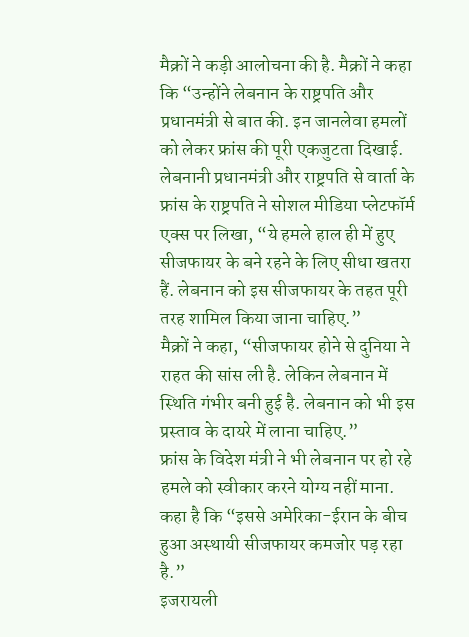मैक्रों ने कड़ी आलोचना की है. मैक्रों ने कहा कि “उन्होंने लेबनान के राष्ट्रपति और प्रधानमंत्री से बात की. इन जानलेवा हमलों को लेकर फ्रांस की पूरी एकजुटता दिखाई. लेबनानी प्रधानमंत्री और राष्ट्रपति से वार्ता के फ्रांस के राष्ट्रपति ने सोशल मीडिया प्लेटफॉर्म एक्स पर लिखा, “ये हमले हाल ही में हुए सीजफायर के बने रहने के लिए सीधा खतरा हैं. लेबनान को इस सीजफायर के तहत पूरी तरह शामिल किया जाना चाहिए.”
मैक्रों ने कहा, “सीजफायर होने से दुनिया ने राहत की सांस ली है. लेकिन लेबनान में स्थिति गंभीर बनी हुई है. लेबनान को भी इस प्रस्ताव के दायरे में लाना चाहिए.”
फ्रांस के विदेश मंत्री ने भी लेबनान पर हो रहे हमले को स्वीकार करने योग्य नहीं माना. कहा है कि “इससे अमेरिका-ईरान के बीच हुआ अस्थायी सीजफायर कमजोर पड़ रहा है.”
इजरायली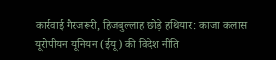कार्रवाई गैरजरूरी, हिजबुल्लाह छोड़े हथियार: काजा कलास
यूरोपीयन यूनियन (ईयू) की विदेश नीति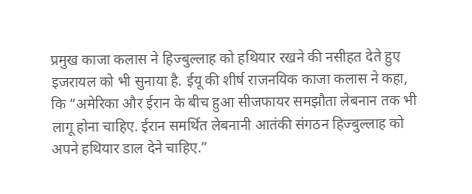प्रमुख काजा कलास ने हिज्बुल्लाह को हथियार रखने की नसीहत देते हुए इजरायल को भी सुनाया है. ईयू की शीर्ष राजनयिक काजा कलास ने कहा, कि “अमेरिका और ईरान के बीच हुआ सीजफायर समझौता लेबनान तक भी लागू होना चाहिए. ईरान समर्थित लेबनानी आतंकी संगठन हिज्बुल्लाह को अपने हथियार डाल देने चाहिए.”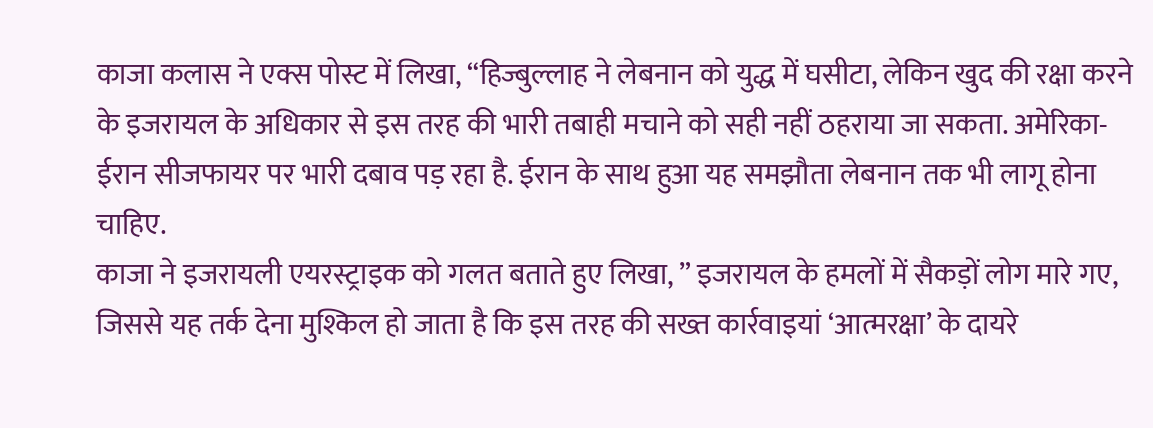काजा कलास ने एक्स पोस्ट में लिखा, “हिज्बुल्लाह ने लेबनान को युद्ध में घसीटा, लेकिन खुद की रक्षा करने के इजरायल के अधिकार से इस तरह की भारी तबाही मचाने को सही नहीं ठहराया जा सकता. अमेरिका-ईरान सीजफायर पर भारी दबाव पड़ रहा है. ईरान के साथ हुआ यह समझौता लेबनान तक भी लागू होना चाहिए.
काजा ने इजरायली एयरस्ट्राइक को गलत बताते हुए लिखा, ” इजरायल के हमलों में सैकड़ों लोग मारे गए, जिससे यह तर्क देना मुश्किल हो जाता है कि इस तरह की सख्त कार्रवाइयां ‘आत्मरक्षा’ के दायरे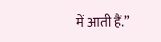में आती हैं.”